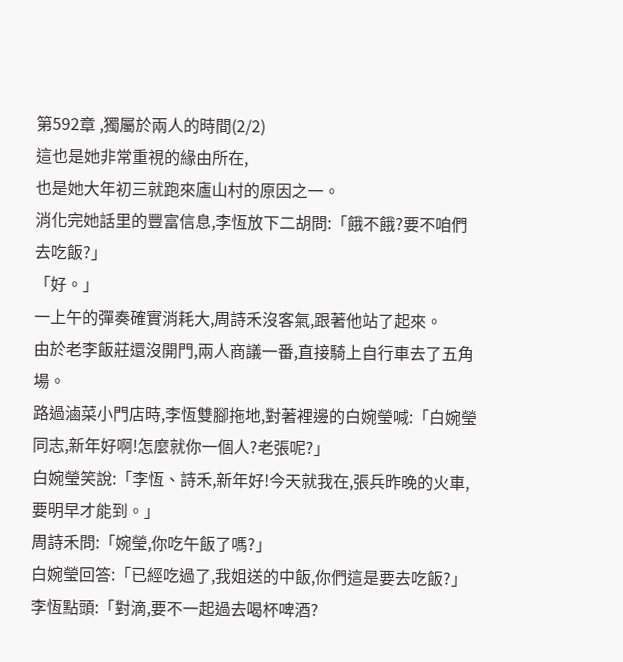第592章 ,獨屬於兩人的時間(2/2)
這也是她非常重視的緣由所在,
也是她大年初三就跑來廬山村的原因之一。
消化完她話里的豐富信息,李恆放下二胡問:「餓不餓?要不咱們去吃飯?」
「好。」
一上午的彈奏確實消耗大,周詩禾沒客氣,跟著他站了起來。
由於老李飯莊還沒開門,兩人商議一番,直接騎上自行車去了五角場。
路過滷菜小門店時,李恆雙腳拖地,對著裡邊的白婉瑩喊:「白婉瑩同志,新年好啊!怎麼就你一個人?老張呢?」
白婉瑩笑說:「李恆、詩禾,新年好!今天就我在,張兵昨晚的火車,要明早才能到。」
周詩禾問:「婉瑩,你吃午飯了嗎?」
白婉瑩回答:「已經吃過了,我姐送的中飯,你們這是要去吃飯?」
李恆點頭:「對滴,要不一起過去喝杯啤酒?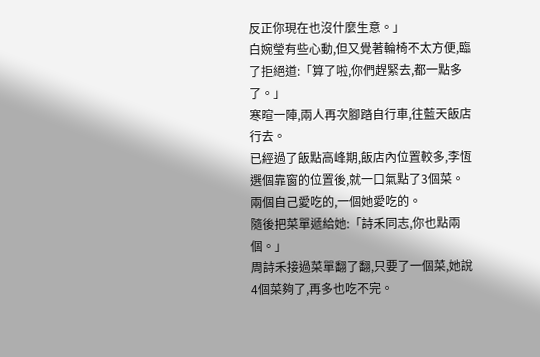反正你現在也沒什麼生意。」
白婉瑩有些心動,但又覺著輪椅不太方便,臨了拒絕道:「算了啦,你們趕緊去,都一點多了。」
寒暄一陣,兩人再次腳踏自行車,往藍天飯店行去。
已經過了飯點高峰期,飯店內位置較多,李恆選個靠窗的位置後,就一口氣點了3個菜。
兩個自己愛吃的,一個她愛吃的。
隨後把菜單遞給她:「詩禾同志,你也點兩個。」
周詩禾接過菜單翻了翻,只要了一個菜,她說4個菜夠了,再多也吃不完。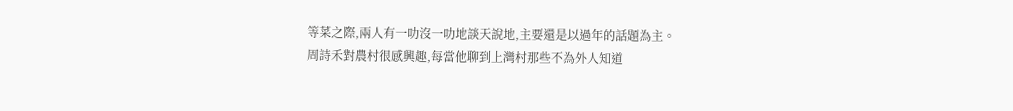等菜之際,兩人有一叻沒一叻地談天說地,主要還是以過年的話題為主。
周詩禾對農村很感興趣,每當他聊到上灣村那些不為外人知道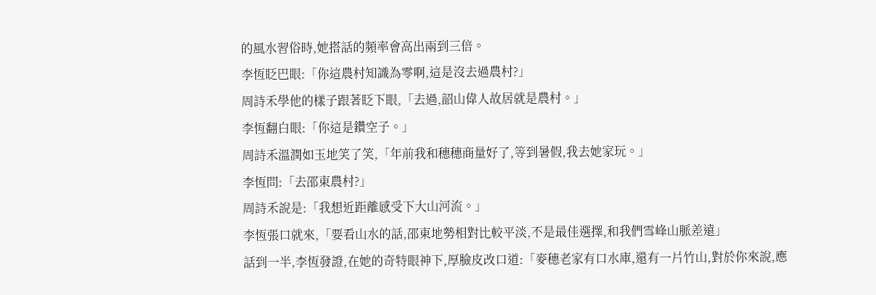的風水習俗時,她搭話的頻率會高出兩到三倍。
李恆眨巴眼:「你這農村知識為零啊,這是沒去過農村?」
周詩禾學他的樣子跟著眨下眼,「去過,韶山偉人故居就是農村。」
李恆翻白眼:「你這是鑽空子。」
周詩禾溫潤如玉地笑了笑,「年前我和穗穗商量好了,等到暑假,我去她家玩。」
李恆問:「去邵東農村?」
周詩禾說是:「我想近距離感受下大山河流。」
李恆張口就來,「要看山水的話,邵東地勢相對比較平淡,不是最佳選擇,和我們雪峰山脈差遠」
話到一半,李恆發證,在她的奇特眼神下,厚臉皮改口道:「麥穗老家有口水庫,還有一片竹山,對於你來說,應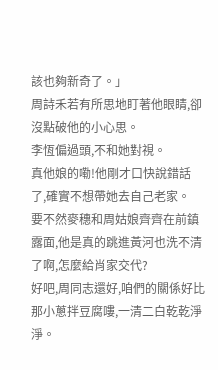該也夠新奇了。」
周詩禾若有所思地盯著他眼睛,卻沒點破他的小心思。
李恆偏過頭,不和她對視。
真他娘的嘞!他剛才口快說錯話了,確實不想帶她去自己老家。
要不然麥穗和周姑娘齊齊在前鎮露面,他是真的跳進黃河也洗不清了啊,怎麼給肖家交代?
好吧,周同志還好,咱們的關係好比那小蔥拌豆腐嘍,一清二白乾乾淨淨。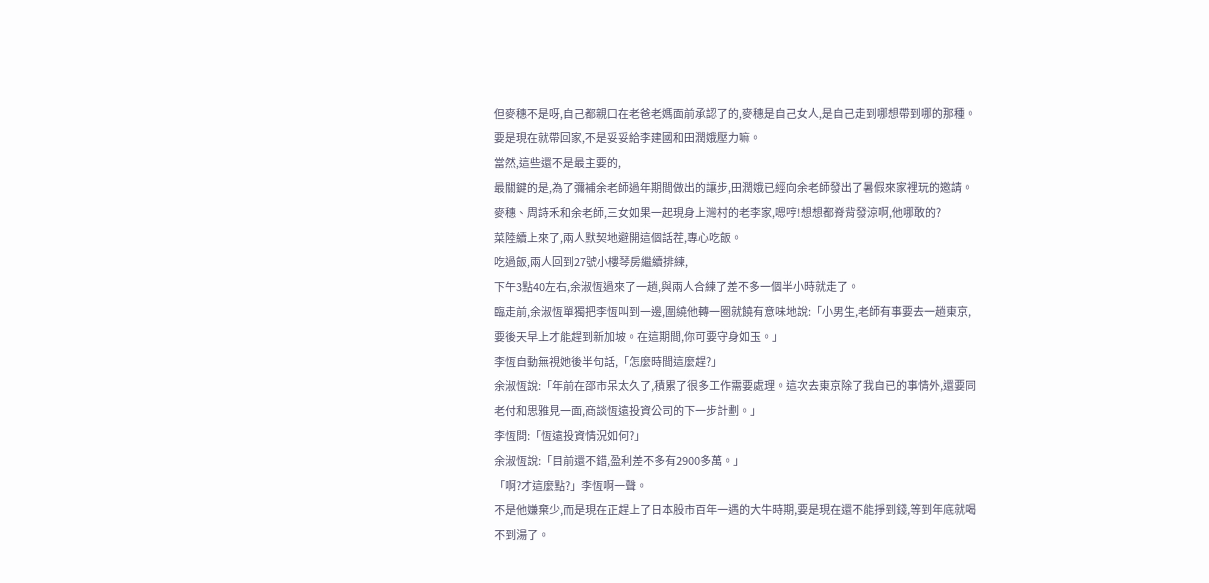但麥穗不是呀,自己都親口在老爸老媽面前承認了的,麥穗是自己女人,是自己走到哪想帶到哪的那種。要是現在就帶回家,不是妥妥給李建國和田潤娥壓力嘛。
當然,這些還不是最主要的,
最關鍵的是,為了彌補余老師過年期間做出的讓步,田潤娥已經向余老師發出了暑假來家裡玩的邀請。
麥穗、周詩禾和余老師,三女如果一起現身上灣村的老李家,嗯哼!想想都脊背發涼啊,他哪敢的?
菜陸續上來了,兩人默契地避開這個話茬,專心吃飯。
吃過飯,兩人回到27號小樓琴房繼續排練,
下午3點40左右,余淑恆過來了一趟,與兩人合練了差不多一個半小時就走了。
臨走前,余淑恆單獨把李恆叫到一邊,圍繞他轉一圈就饒有意味地說:「小男生,老師有事要去一趟東京,要後天早上才能趕到新加坡。在這期間,你可要守身如玉。」
李恆自動無視她後半句話,「怎麼時間這麼趕?」
余淑恆說:「年前在邵市呆太久了,積累了很多工作需要處理。這次去東京除了我自已的事情外,還要同老付和思雅見一面,商談恆遠投資公司的下一步計劃。」
李恆問:「恆遠投資情況如何?」
余淑恆說:「目前還不錯,盈利差不多有2900多萬。」
「啊?才這麼點?」李恆啊一聲。
不是他嫌棄少,而是現在正趕上了日本股市百年一遇的大牛時期,要是現在還不能掙到錢,等到年底就喝不到湯了。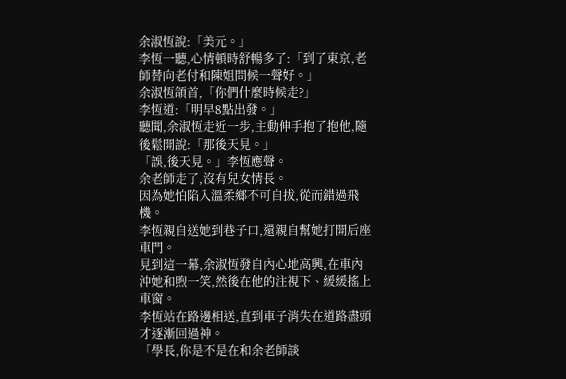余淑恆說:「美元。」
李恆一聽,心情頓時舒暢多了:「到了東京,老師替向老付和陳姐問候一聲好。」
余淑恆頜首,「你們什麼時候走?」
李恆道:「明早8點出發。」
聽聞,余淑恆走近一步,主動伸手抱了抱他,隨後鬆開說:「那後天見。」
「誤,後天見。」李恆應聲。
余老師走了,沒有兒女情長。
因為她怕陷入溫柔鄉不可自拔,從而錯過飛機。
李恆親自送她到巷子口,還親自幫她打開后座車門。
見到這一幕,余淑恆發自內心地高興,在車內沖她和煦一笑,然後在他的注視下、緩緩搖上車窗。
李恆站在路邊相送,直到車子消失在道路盡頭才逐漸回過神。
「學長,你是不是在和余老師談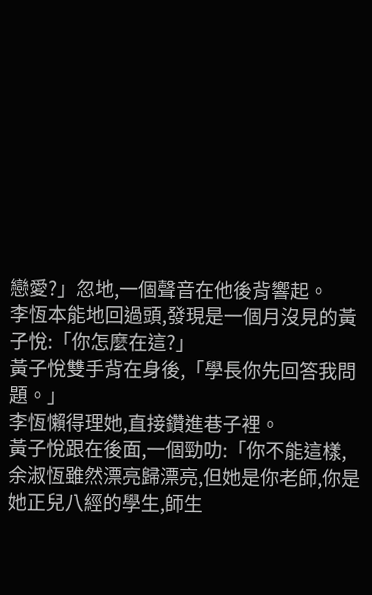戀愛?」忽地,一個聲音在他後背響起。
李恆本能地回過頭,發現是一個月沒見的黃子悅:「你怎麼在這?」
黃子悅雙手背在身後,「學長你先回答我問題。」
李恆懶得理她,直接鑽進巷子裡。
黃子悅跟在後面,一個勁叻:「你不能這樣,余淑恆雖然漂亮歸漂亮,但她是你老師,你是她正兒八經的學生,師生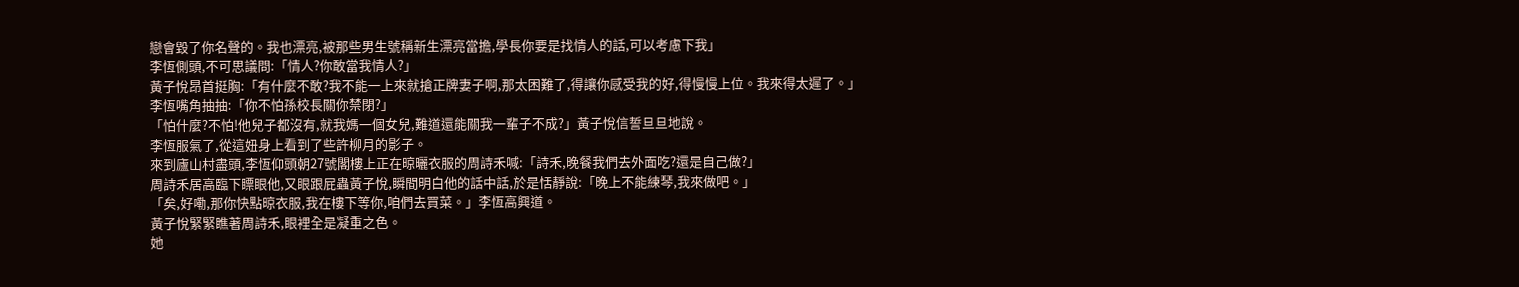戀會毀了你名聲的。我也漂亮,被那些男生號稱新生漂亮當擔,學長你要是找情人的話,可以考慮下我」
李恆側頭,不可思議問:「情人?你敢當我情人?」
黃子悅昂首挺胸:「有什麼不敢?我不能一上來就搶正牌妻子啊,那太困難了,得讓你感受我的好,得慢慢上位。我來得太遲了。」
李恆嘴角抽抽:「你不怕孫校長關你禁閉?」
「怕什麼?不怕!他兒子都沒有,就我媽一個女兒,難道還能關我一輩子不成?」黃子悅信誓旦旦地說。
李恆服氣了,從這妞身上看到了些許柳月的影子。
來到廬山村盡頭,李恆仰頭朝27號閣樓上正在晾曬衣服的周詩禾喊:「詩禾,晚餐我們去外面吃?還是自己做?」
周詩禾居高臨下瞟眼他,又眼跟屁蟲黃子悅,瞬間明白他的話中話,於是恬靜說:「晚上不能練琴,我來做吧。」
「矣,好嘞,那你快點晾衣服,我在樓下等你,咱們去買菜。」李恆高興道。
黃子悅緊緊瞧著周詩禾,眼裡全是凝重之色。
她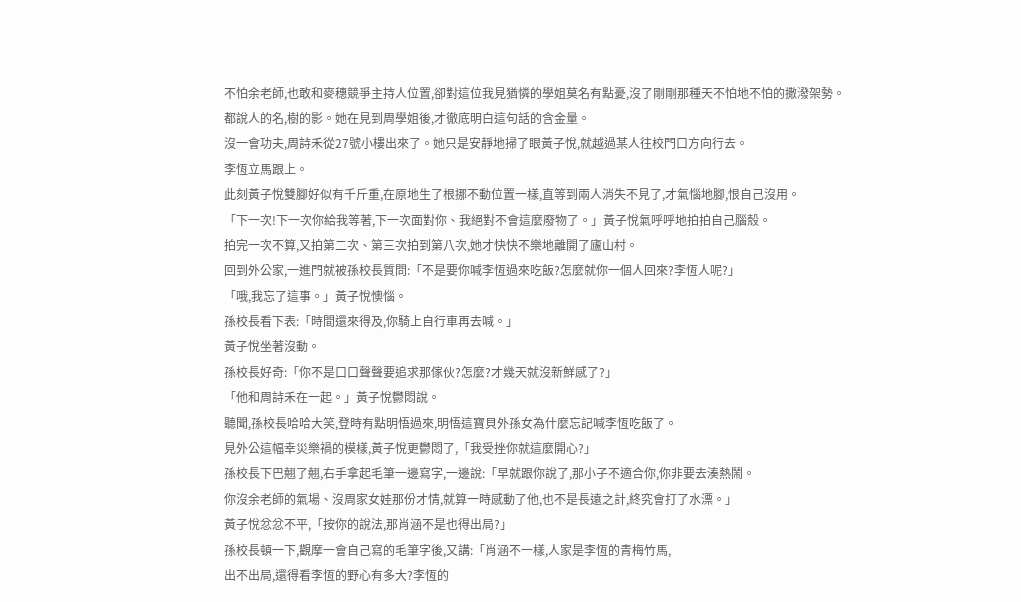不怕余老師,也敢和麥穗競爭主持人位置,卻對這位我見猶憐的學姐莫名有點憂,沒了剛剛那種天不怕地不怕的撒潑架勢。
都說人的名,樹的影。她在見到周學姐後,才徹底明白這句話的含金量。
沒一會功夫,周詩禾從27號小樓出來了。她只是安靜地掃了眼黃子悅,就越過某人往校門口方向行去。
李恆立馬跟上。
此刻黃子悅雙腳好似有千斤重,在原地生了根挪不動位置一樣,直等到兩人消失不見了,才氣惱地腳,恨自己沒用。
「下一次!下一次你給我等著,下一次面對你、我絕對不會這麼廢物了。」黃子悅氣呼呼地拍拍自己腦殼。
拍完一次不算,又拍第二次、第三次拍到第八次,她才快快不樂地離開了廬山村。
回到外公家,一進門就被孫校長質問:「不是要你喊李恆過來吃飯?怎麼就你一個人回來?李恆人呢?」
「哦,我忘了這事。」黃子悅懊惱。
孫校長看下表:「時間還來得及,你騎上自行車再去喊。」
黃子悅坐著沒動。
孫校長好奇:「你不是口口聲聲要追求那傢伙?怎麼?才幾天就沒新鮮感了?」
「他和周詩禾在一起。」黃子悅鬱悶說。
聽聞,孫校長哈哈大笑,登時有點明悟過來,明悟這寶貝外孫女為什麼忘記喊李恆吃飯了。
見外公這幅幸災樂禍的模樣,黃子悅更鬱悶了,「我受挫你就這麼開心?」
孫校長下巴翹了翹,右手拿起毛筆一邊寫字,一邊說:「早就跟你說了,那小子不適合你,你非要去湊熱鬧。
你沒余老師的氣場、沒周家女娃那份才情,就算一時感動了他,也不是長遠之計,終究會打了水漂。」
黃子悅忿忿不平,「按你的說法,那肖涵不是也得出局?」
孫校長頓一下,觀摩一會自己寫的毛筆字後,又講:「肖涵不一樣,人家是李恆的青梅竹馬,
出不出局,還得看李恆的野心有多大?李恆的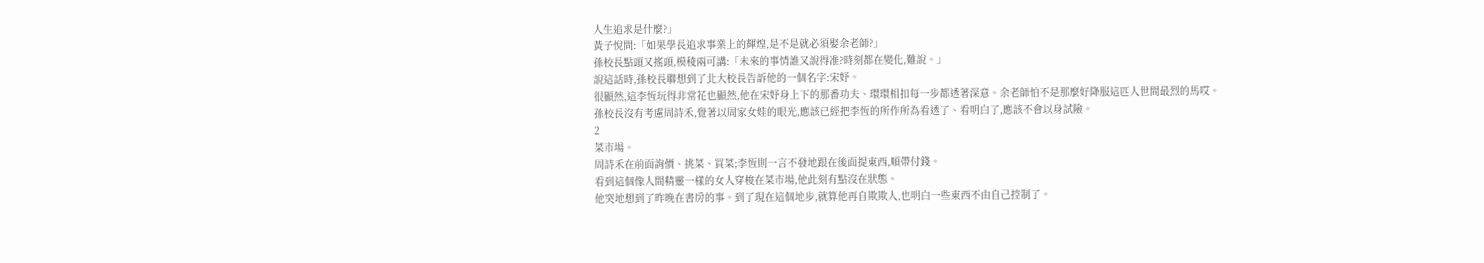人生追求是什麼?」
黃子悅問:「如果學長追求事業上的輝煌,是不是就必須娶余老師?」
孫校長點頭又搖頭,模稜兩可講:「未來的事情誰又說得准?時刻都在變化,難說。」
說這話時,孫校長聯想到了北大校長告訴他的一個名字:宋妤。
很顯然,這李恆玩得非常花也顯然,他在宋妤身上下的那番功夫、環環相扣每一步都透著深意。余老師怕不是那麼好降服這匹人世間最烈的馬哎。
孫校長沒有考慮周詩禾,覺著以周家女娃的眼光,應該已經把李恆的所作所為看透了、看明白了,應該不會以身試險。
2
菜市場。
周詩禾在前面詢價、挑菜、買菜;李恆則一言不發地跟在後面提東西,順帶付錢。
看到這個像人間精靈一樣的女人穿梭在菜市場,他此刻有點沒在狀態。
他突地想到了昨晚在書房的事。到了現在這個地步,就算他再自欺欺人,也明白一些東西不由自己控制了。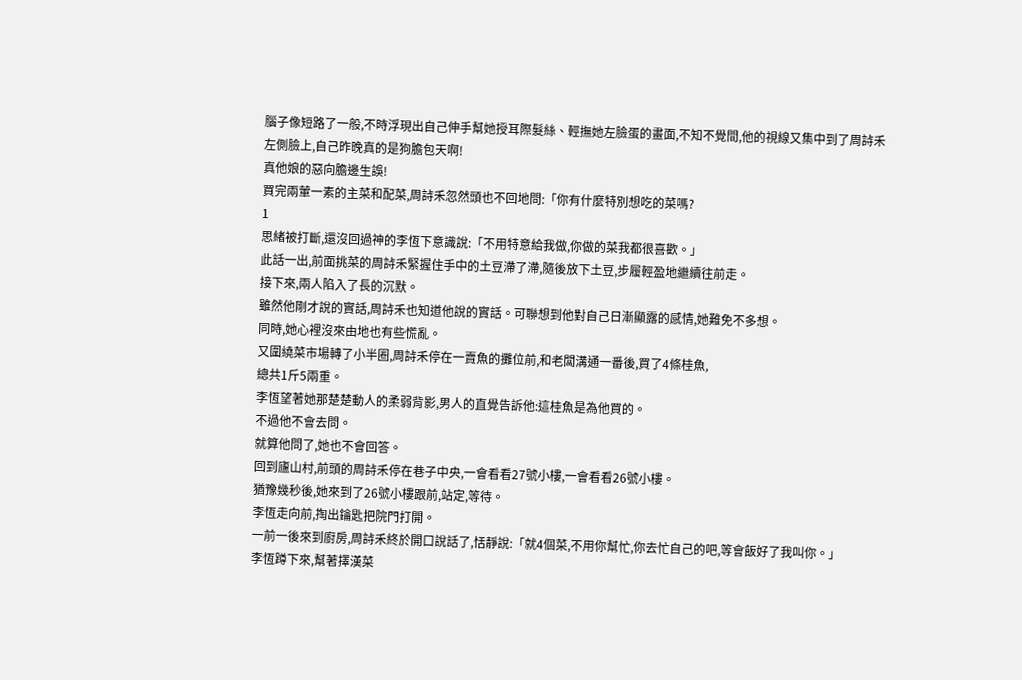腦子像短路了一般,不時浮現出自己伸手幫她授耳際髮絲、輕撫她左臉蛋的畫面,不知不覺間,他的視線又集中到了周詩禾左側臉上,自己昨晚真的是狗膽包天啊!
真他娘的惡向膽邊生誤!
買完兩葷一素的主菜和配菜,周詩禾忽然頭也不回地問:「你有什麼特別想吃的菜嗎?
1
思緒被打斷,還沒回過神的李恆下意識說:「不用特意給我做,你做的菜我都很喜歡。」
此話一出,前面挑菜的周詩禾緊握住手中的土豆滯了滯,隨後放下土豆,步履輕盈地繼續往前走。
接下來,兩人陷入了長的沉默。
雖然他剛才說的實話,周詩禾也知道他說的實話。可聯想到他對自己日漸顯露的感情,她難免不多想。
同時,她心裡沒來由地也有些慌亂。
又圍繞菜市場轉了小半圈,周詩禾停在一賣魚的攤位前,和老闆溝通一番後,買了4條桂魚,
總共1斤5兩重。
李恆望著她那楚楚動人的柔弱背影,男人的直覺告訴他:這桂魚是為他買的。
不過他不會去問。
就算他問了,她也不會回答。
回到廬山村,前頭的周詩禾停在巷子中央,一會看看27號小樓,一會看看26號小樓。
猶豫幾秒後,她來到了26號小樓跟前,站定,等待。
李恆走向前,掏出鑰匙把院門打開。
一前一後來到廚房,周詩禾終於開口說話了,恬靜說:「就4個菜,不用你幫忙,你去忙自己的吧,等會飯好了我叫你。」
李恆蹲下來,幫著擇漢菜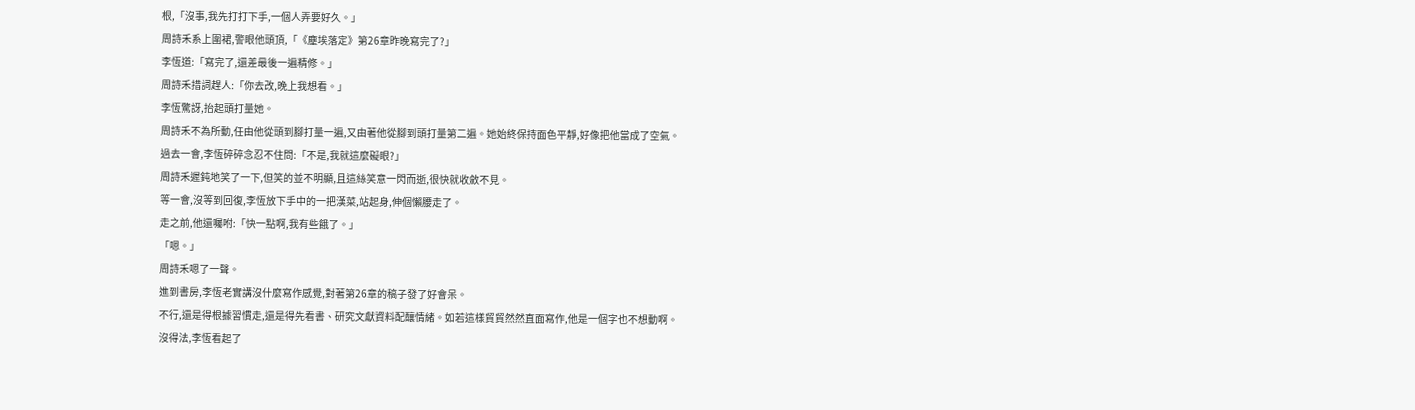根,「沒事,我先打打下手,一個人弄要好久。」
周詩禾系上圍裙,警眼他頭頂,「《塵埃落定》第26章昨晚寫完了?」
李恆道:「寫完了,還差最後一遍精修。」
周詩禾措詞趕人:「你去改,晚上我想看。」
李恆驚訝,抬起頭打量她。
周詩禾不為所動,任由他從頭到腳打量一遍,又由著他從腳到頭打量第二遍。她始終保持面色平靜,好像把他當成了空氣。
過去一會,李恆碎碎念忍不住問:「不是,我就這麼礙眼?」
周詩禾遲鈍地笑了一下,但笑的並不明顯,且這絲笑意一閃而逝,很快就收斂不見。
等一會,沒等到回復,李恆放下手中的一把漢菜,站起身,伸個懶腰走了。
走之前,他還囑咐:「快一點啊,我有些餓了。」
「嗯。」
周詩禾嗯了一聲。
進到書房,李恆老實講沒什麼寫作感覺,對著第26章的稿子發了好會呆。
不行,還是得根據習慣走,還是得先看書、研究文獻資料配釀情緒。如若這樣貿貿然然直面寫作,他是一個字也不想動啊。
沒得法,李恆看起了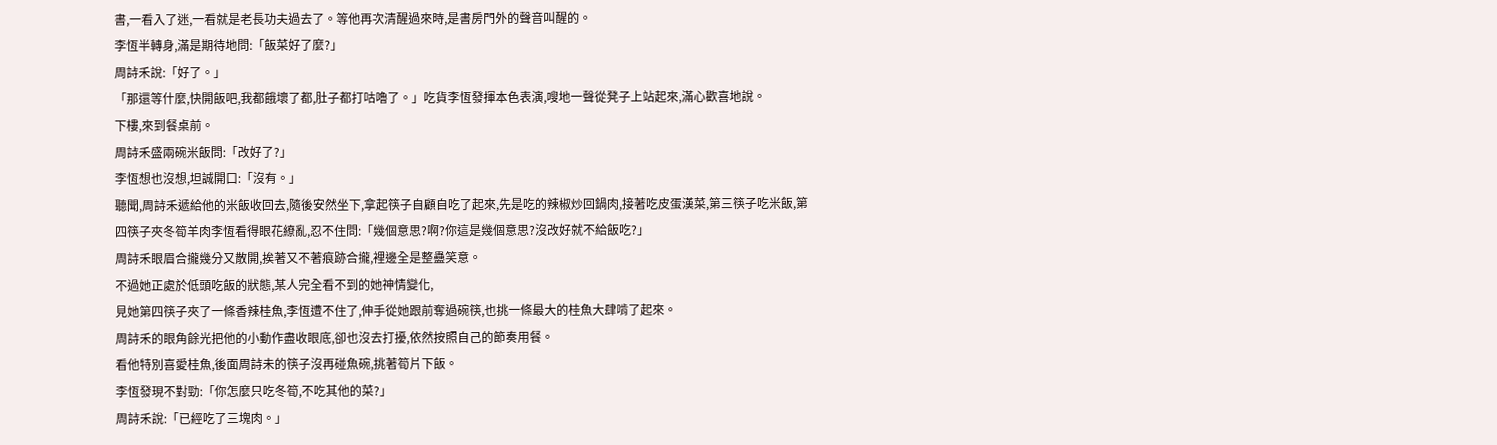書,一看入了迷,一看就是老長功夫過去了。等他再次清醒過來時,是書房門外的聲音叫醒的。
李恆半轉身,滿是期待地問:「飯菜好了麼?」
周詩禾說:「好了。」
「那還等什麼,快開飯吧,我都餓壞了都,肚子都打咕嚕了。」吃貨李恆發揮本色表演,嗖地一聲從凳子上站起來,滿心歡喜地說。
下樓,來到餐桌前。
周詩禾盛兩碗米飯問:「改好了?」
李恆想也沒想,坦誠開口:「沒有。」
聽聞,周詩禾遞給他的米飯收回去,隨後安然坐下,拿起筷子自顧自吃了起來,先是吃的辣椒炒回鍋肉,接著吃皮蛋漢菜,第三筷子吃米飯,第四筷子夾冬筍羊肉李恆看得眼花繚亂,忍不住問:「幾個意思?啊?你這是幾個意思?沒改好就不給飯吃?」
周詩禾眼眉合攏幾分又散開,挨著又不著痕跡合攏,裡邊全是整蠱笑意。
不過她正處於低頭吃飯的狀態,某人完全看不到的她神情變化,
見她第四筷子夾了一條香辣桂魚,李恆遭不住了,伸手從她跟前奪過碗筷,也挑一條最大的桂魚大肆啃了起來。
周詩禾的眼角餘光把他的小動作盡收眼底,卻也沒去打擾,依然按照自己的節奏用餐。
看他特別喜愛桂魚,後面周詩未的筷子沒再碰魚碗,挑著筍片下飯。
李恆發現不對勁:「你怎麼只吃冬筍,不吃其他的菜?」
周詩禾說:「已經吃了三塊肉。」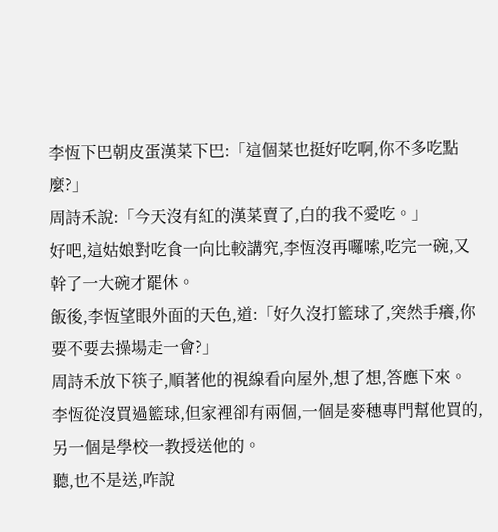李恆下巴朝皮蛋漢菜下巴:「這個菜也挺好吃啊,你不多吃點麼?」
周詩禾說:「今天沒有紅的漢菜賣了,白的我不愛吃。」
好吧,這姑娘對吃食一向比較講究,李恆沒再囉嗦,吃完一碗,又幹了一大碗才罷休。
飯後,李恆望眼外面的天色,道:「好久沒打籃球了,突然手癢,你要不要去操場走一會?」
周詩禾放下筷子,順著他的視線看向屋外,想了想,答應下來。
李恆從沒買過籃球,但家裡卻有兩個,一個是麥穗專門幫他買的,另一個是學校一教授送他的。
聽,也不是送,咋說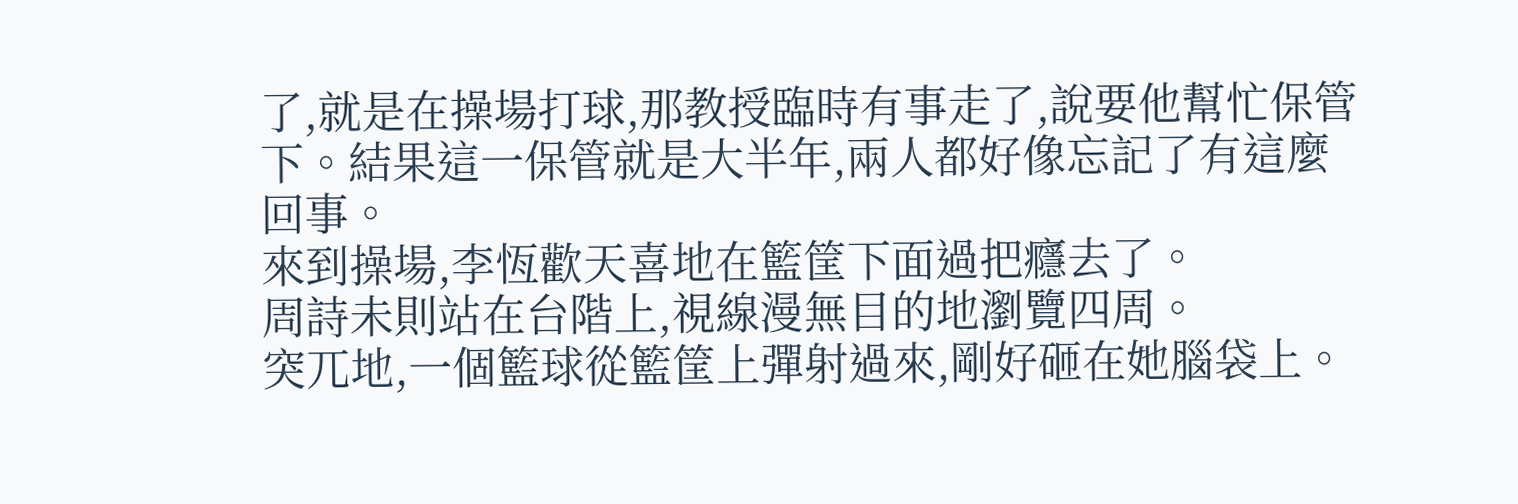了,就是在操場打球,那教授臨時有事走了,說要他幫忙保管下。結果這一保管就是大半年,兩人都好像忘記了有這麼回事。
來到操場,李恆歡天喜地在籃筐下面過把癮去了。
周詩未則站在台階上,視線漫無目的地瀏覽四周。
突兀地,一個籃球從籃筐上彈射過來,剛好砸在她腦袋上。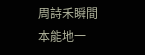周詩禾瞬間本能地一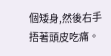個矮身,然後右手捂著頭皮吃痛。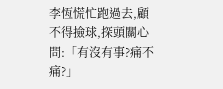李恆慌忙跑過去,顧不得撿球,探頭關心問:「有沒有事?痛不痛?」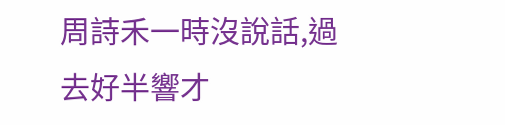周詩禾一時沒說話,過去好半響才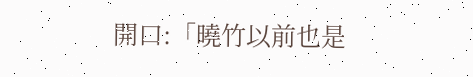開口:「曉竹以前也是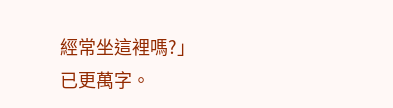經常坐這裡嗎?」
已更萬字。